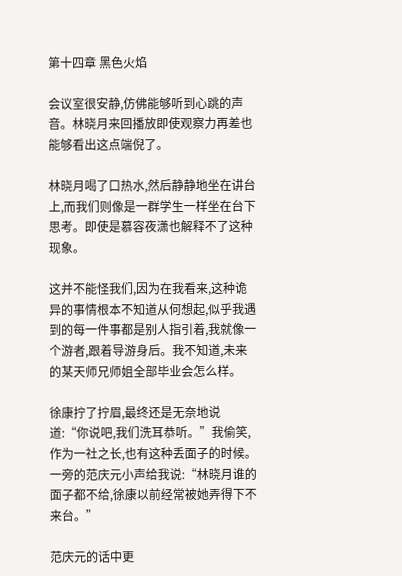第十四章 黑色火焰

会议室很安静,仿佛能够听到心跳的声音。林晓月来回播放即使观察力再差也能够看出这点端倪了。

林晓月喝了口热水,然后静静地坐在讲台上,而我们则像是一群学生一样坐在台下思考。即使是慕容夜潇也解释不了这种现象。

这并不能怪我们,因为在我看来,这种诡异的事情根本不知道从何想起,似乎我遇到的每一件事都是别人指引着,我就像一个游者,跟着导游身后。我不知道,未来的某天师兄师姐全部毕业会怎么样。

徐康拧了拧眉,最终还是无奈地说道:“你说吧,我们洗耳恭听。”我偷笑,作为一社之长,也有这种丢面子的时候。一旁的范庆元小声给我说:“林晓月谁的面子都不给,徐康以前经常被她弄得下不来台。”

范庆元的话中更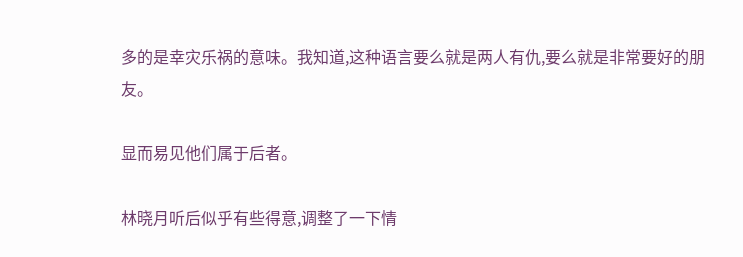多的是幸灾乐祸的意味。我知道,这种语言要么就是两人有仇,要么就是非常要好的朋友。

显而易见他们属于后者。

林晓月听后似乎有些得意,调整了一下情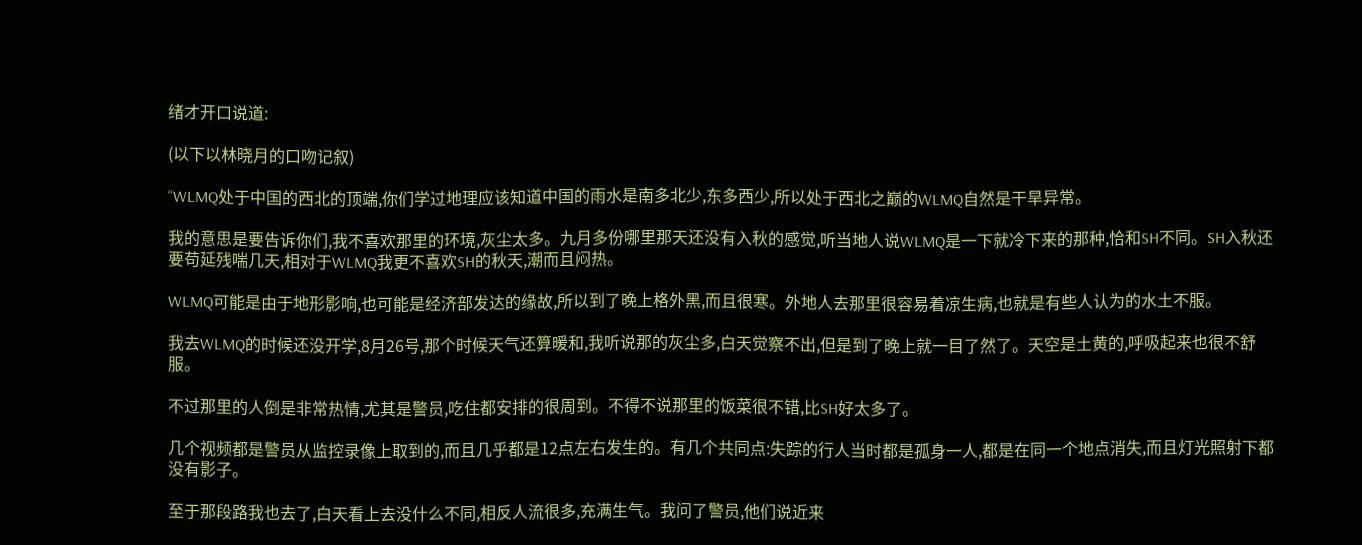绪才开口说道:

(以下以林晓月的口吻记叙)

“WLMQ处于中国的西北的顶端,你们学过地理应该知道中国的雨水是南多北少,东多西少,所以处于西北之巅的WLMQ自然是干旱异常。

我的意思是要告诉你们,我不喜欢那里的环境,灰尘太多。九月多份哪里那天还没有入秋的感觉,听当地人说WLMQ是一下就冷下来的那种,恰和SH不同。SH入秋还要苟延残喘几天,相对于WLMQ我更不喜欢SH的秋天,潮而且闷热。

WLMQ可能是由于地形影响,也可能是经济部发达的缘故,所以到了晚上格外黑,而且很寒。外地人去那里很容易着凉生病,也就是有些人认为的水土不服。

我去WLMQ的时候还没开学,8月26号,那个时候天气还算暖和,我听说那的灰尘多,白天觉察不出,但是到了晚上就一目了然了。天空是土黄的,呼吸起来也很不舒服。

不过那里的人倒是非常热情,尤其是警员,吃住都安排的很周到。不得不说那里的饭菜很不错,比SH好太多了。

几个视频都是警员从监控录像上取到的,而且几乎都是12点左右发生的。有几个共同点:失踪的行人当时都是孤身一人,都是在同一个地点消失,而且灯光照射下都没有影子。

至于那段路我也去了,白天看上去没什么不同,相反人流很多,充满生气。我问了警员,他们说近来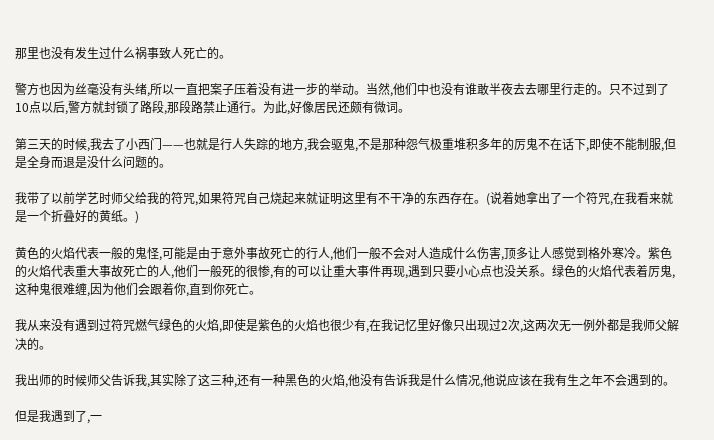那里也没有发生过什么祸事致人死亡的。

警方也因为丝毫没有头绪,所以一直把案子压着没有进一步的举动。当然,他们中也没有谁敢半夜去去哪里行走的。只不过到了10点以后,警方就封锁了路段,那段路禁止通行。为此,好像居民还颇有微词。

第三天的时候,我去了小西门——也就是行人失踪的地方,我会驱鬼,不是那种怨气极重堆积多年的厉鬼不在话下,即使不能制服,但是全身而退是没什么问题的。

我带了以前学艺时师父给我的符咒,如果符咒自己烧起来就证明这里有不干净的东西存在。(说着她拿出了一个符咒,在我看来就是一个折叠好的黄纸。)

黄色的火焰代表一般的鬼怪,可能是由于意外事故死亡的行人,他们一般不会对人造成什么伤害,顶多让人感觉到格外寒冷。紫色的火焰代表重大事故死亡的人,他们一般死的很惨,有的可以让重大事件再现,遇到只要小心点也没关系。绿色的火焰代表着厉鬼,这种鬼很难缠,因为他们会跟着你,直到你死亡。

我从来没有遇到过符咒燃气绿色的火焰,即使是紫色的火焰也很少有,在我记忆里好像只出现过2次,这两次无一例外都是我师父解决的。

我出师的时候师父告诉我,其实除了这三种,还有一种黑色的火焰,他没有告诉我是什么情况,他说应该在我有生之年不会遇到的。

但是我遇到了,一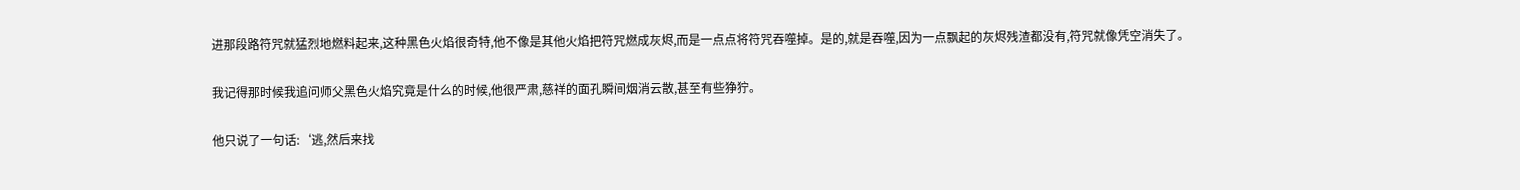进那段路符咒就猛烈地燃料起来,这种黑色火焰很奇特,他不像是其他火焰把符咒燃成灰烬,而是一点点将符咒吞噬掉。是的,就是吞噬,因为一点飘起的灰烬残渣都没有,符咒就像凭空消失了。

我记得那时候我追问师父黑色火焰究竟是什么的时候,他很严肃,慈祥的面孔瞬间烟消云散,甚至有些狰狞。

他只说了一句话:‘逃,然后来找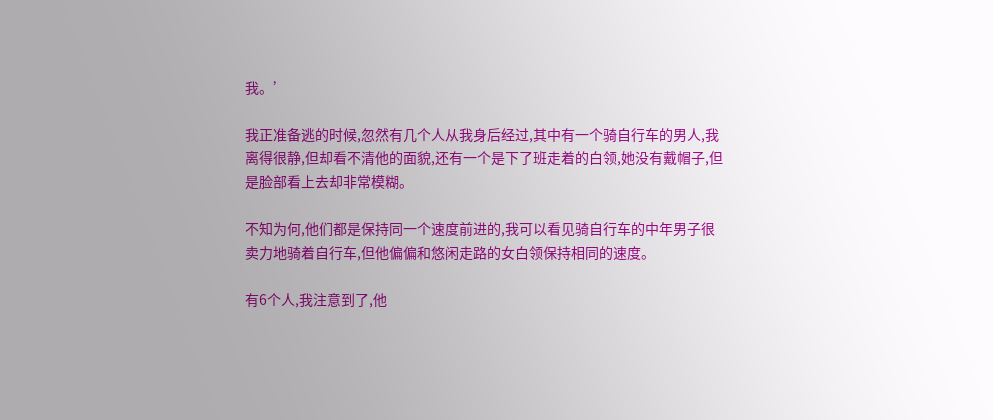我。’

我正准备逃的时候,忽然有几个人从我身后经过,其中有一个骑自行车的男人,我离得很静,但却看不清他的面貌,还有一个是下了班走着的白领,她没有戴帽子,但是脸部看上去却非常模糊。

不知为何,他们都是保持同一个速度前进的,我可以看见骑自行车的中年男子很卖力地骑着自行车,但他偏偏和悠闲走路的女白领保持相同的速度。

有6个人,我注意到了,他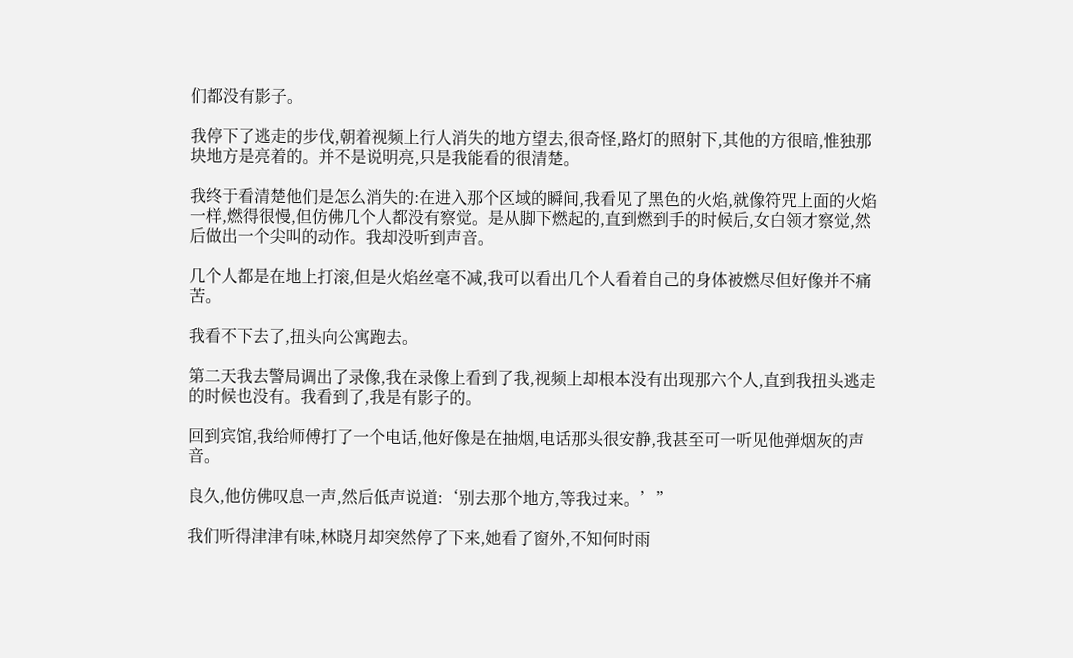们都没有影子。

我停下了逃走的步伐,朝着视频上行人消失的地方望去,很奇怪,路灯的照射下,其他的方很暗,惟独那块地方是亮着的。并不是说明亮,只是我能看的很清楚。

我终于看清楚他们是怎么消失的:在进入那个区域的瞬间,我看见了黑色的火焰,就像符咒上面的火焰一样,燃得很慢,但仿佛几个人都没有察觉。是从脚下燃起的,直到燃到手的时候后,女白领才察觉,然后做出一个尖叫的动作。我却没听到声音。

几个人都是在地上打滚,但是火焰丝毫不减,我可以看出几个人看着自己的身体被燃尽但好像并不痛苦。

我看不下去了,扭头向公寓跑去。

第二天我去警局调出了录像,我在录像上看到了我,视频上却根本没有出现那六个人,直到我扭头逃走的时候也没有。我看到了,我是有影子的。

回到宾馆,我给师傅打了一个电话,他好像是在抽烟,电话那头很安静,我甚至可一听见他弹烟灰的声音。

良久,他仿佛叹息一声,然后低声说道:‘别去那个地方,等我过来。’”

我们听得津津有味,林晓月却突然停了下来,她看了窗外,不知何时雨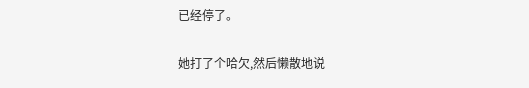已经停了。

她打了个哈欠,然后懒散地说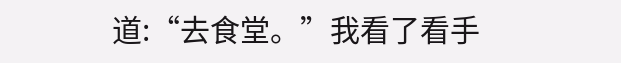道:“去食堂。”我看了看手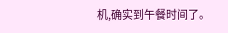机,确实到午餐时间了。